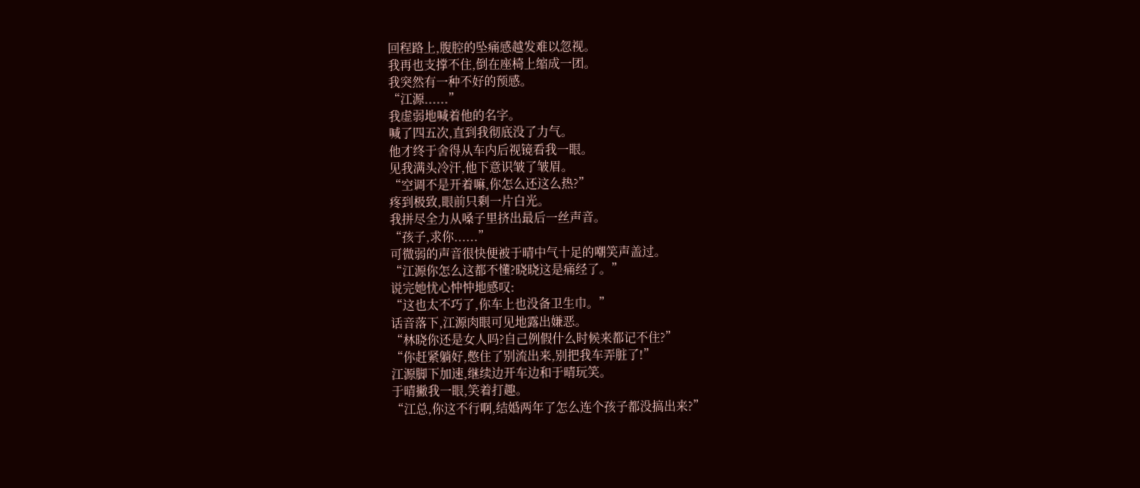回程路上,腹腔的坠痛感越发难以忽视。
我再也支撑不住,倒在座椅上缩成一团。
我突然有一种不好的预感。
“江源......”
我虚弱地喊着他的名字。
喊了四五次,直到我彻底没了力气。
他才终于舍得从车内后视镜看我一眼。
见我满头冷汗,他下意识皱了皱眉。
“空调不是开着嘛,你怎么还这么热?”
疼到极致,眼前只剩一片白光。
我拼尽全力从嗓子里挤出最后一丝声音。
“孩子,求你......”
可微弱的声音很快便被于晴中气十足的嘲笑声盖过。
“江源你怎么这都不懂?晓晓这是痛经了。”
说完她忧心忡忡地感叹:
“这也太不巧了,你车上也没备卫生巾。”
话音落下,江源肉眼可见地露出嫌恶。
“林晓你还是女人吗?自己例假什么时候来都记不住?”
“你赶紧躺好,憋住了别流出来,别把我车弄脏了!”
江源脚下加速,继续边开车边和于晴玩笑。
于晴撇我一眼,笑着打趣。
“江总,你这不行啊,结婚两年了怎么连个孩子都没搞出来?”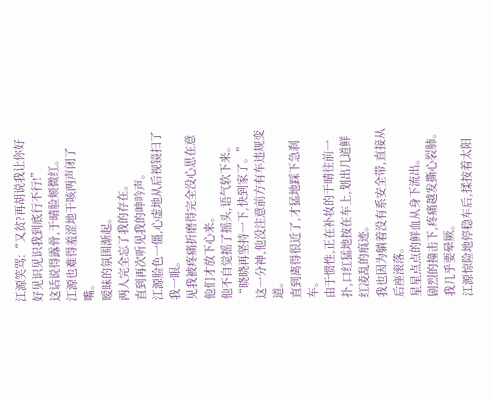江源笑骂:“又贫?再胡说我让你好好见识见识我到底行不行!”
这话说得露骨,于晴脸颊微红。
江源也难得羞涩地干咳两声闭了嘴。
暧昧的氛围渐起。
两人完全忘了我的存在。
直到再次听见我的呻吟声。
江源脸色一僵,心虚地从后视镜扫了我一眼。
见我被疼痛折磨得完全没心思在意他们才放下心来。
他不自觉摇了摇头,语气软下来。
“晓晓再坚持一下,快到家了。”
这一分神,他没注意前方有车违规变道。
直到离得很近了,才猛地踩下急刹车。
由于惯性,正在补妆的于晴往前一扑,口红猛地按在车上,划出几道鲜红凌乱的痕迹。
我也因为躺着没有系安全带,直接从后座滚落。
星星点点的鲜血从身下流出。
剧烈的撞击下,疼痛越发撕心裂肺。
我几乎要晕厥。
江源惊险地停稳车后,揉按着太阳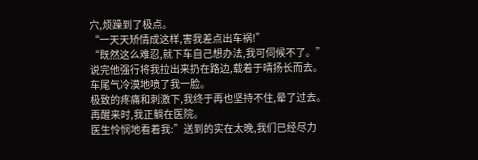穴,烦躁到了极点。
“一天天矫情成这样,害我差点出车祸!”
“既然这么难忍,就下车自己想办法,我可伺候不了。”
说完他强行将我拉出来扔在路边,载着于晴扬长而去。
车尾气冷漠地喷了我一脸。
极致的疼痛和刺激下,我终于再也坚持不住,晕了过去。
再醒来时,我正躺在医院。
医生怜悯地看着我:”送到的实在太晚,我们已经尽力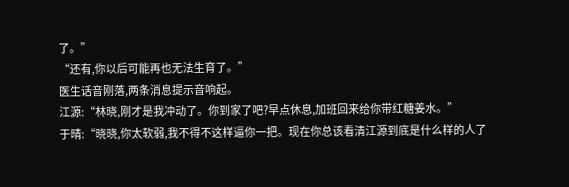了。”
“还有,你以后可能再也无法生育了。”
医生话音刚落,两条消息提示音响起。
江源:“林晓,刚才是我冲动了。你到家了吧?早点休息,加班回来给你带红糖姜水。”
于晴:“晓晓,你太软弱,我不得不这样逼你一把。现在你总该看清江源到底是什么样的人了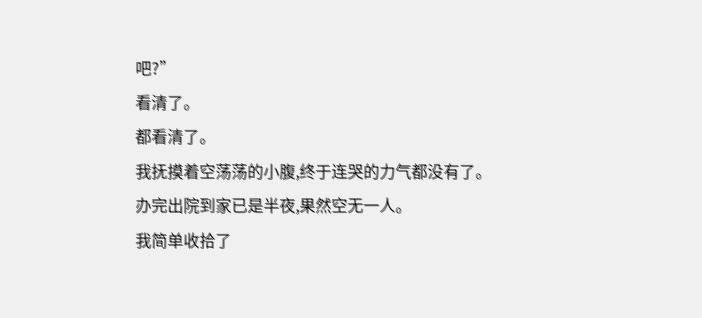吧?”
看清了。
都看清了。
我抚摸着空荡荡的小腹,终于连哭的力气都没有了。
办完出院到家已是半夜,果然空无一人。
我简单收拾了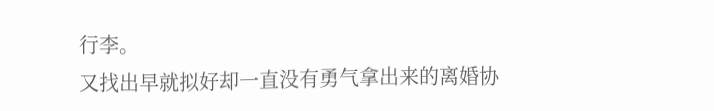行李。
又找出早就拟好却一直没有勇气拿出来的离婚协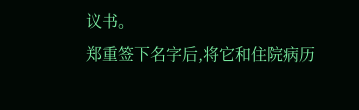议书。
郑重签下名字后,将它和住院病历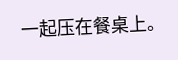一起压在餐桌上。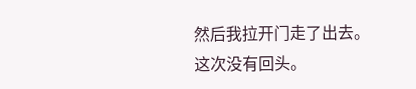然后我拉开门走了出去。
这次没有回头。